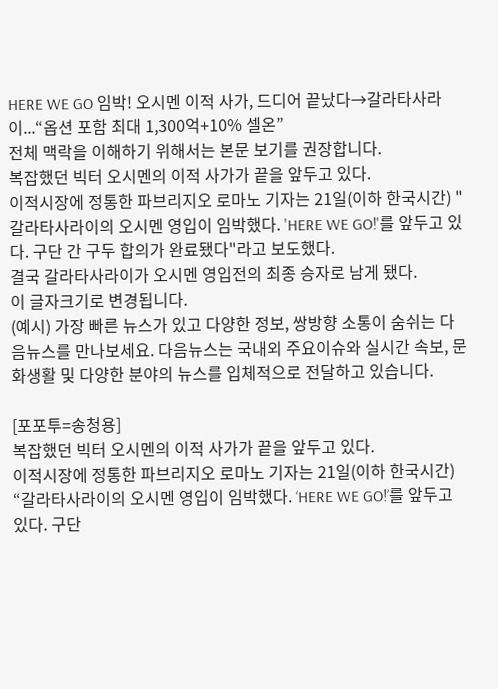HERE WE GO 임박! 오시멘 이적 사가, 드디어 끝났다→갈라타사라이...“옵션 포함 최대 1,300억+10% 셀온”
전체 맥락을 이해하기 위해서는 본문 보기를 권장합니다.
복잡했던 빅터 오시멘의 이적 사가가 끝을 앞두고 있다.
이적시장에 정통한 파브리지오 로마노 기자는 21일(이하 한국시간) "갈라타사라이의 오시멘 영입이 임박했다. 'HERE WE GO!'를 앞두고 있다. 구단 간 구두 합의가 완료됐다"라고 보도했다.
결국 갈라타사라이가 오시멘 영입전의 최종 승자로 남게 됐다.
이 글자크기로 변경됩니다.
(예시) 가장 빠른 뉴스가 있고 다양한 정보, 쌍방향 소통이 숨쉬는 다음뉴스를 만나보세요. 다음뉴스는 국내외 주요이슈와 실시간 속보, 문화생활 및 다양한 분야의 뉴스를 입체적으로 전달하고 있습니다.

[포포투=송청용]
복잡했던 빅터 오시멘의 이적 사가가 끝을 앞두고 있다.
이적시장에 정통한 파브리지오 로마노 기자는 21일(이하 한국시간) “갈라타사라이의 오시멘 영입이 임박했다. ‘HERE WE GO!’를 앞두고 있다. 구단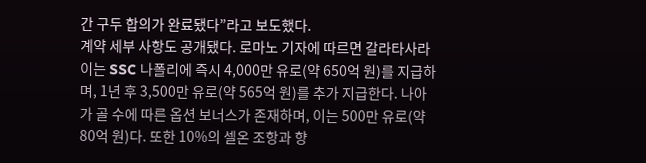간 구두 합의가 완료됐다”라고 보도했다.
계약 세부 사항도 공개됐다. 로마노 기자에 따르면 갈라타사라이는 SSC 나폴리에 즉시 4,000만 유로(약 650억 원)를 지급하며, 1년 후 3,500만 유로(약 565억 원)를 추가 지급한다. 나아가 골 수에 따른 옵션 보너스가 존재하며, 이는 500만 유로(약 80억 원)다. 또한 10%의 셀온 조항과 향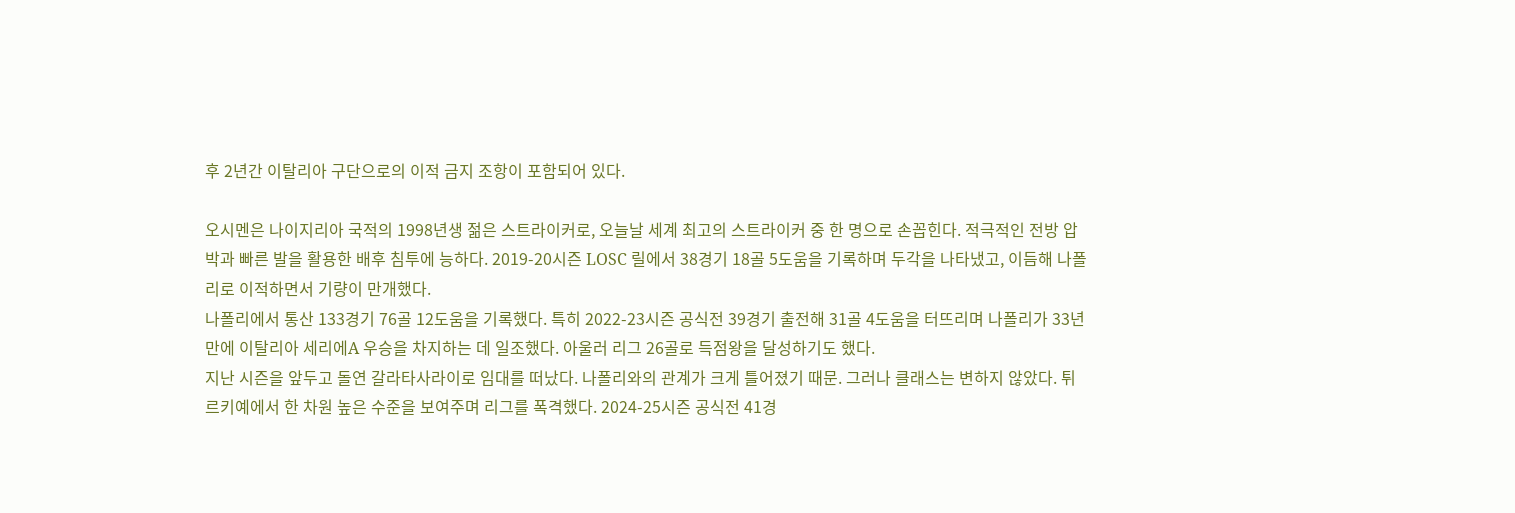후 2년간 이탈리아 구단으로의 이적 금지 조항이 포함되어 있다.

오시멘은 나이지리아 국적의 1998년생 젊은 스트라이커로, 오늘날 세계 최고의 스트라이커 중 한 명으로 손꼽힌다. 적극적인 전방 압박과 빠른 발을 활용한 배후 침투에 능하다. 2019-20시즌 LOSC 릴에서 38경기 18골 5도움을 기록하며 두각을 나타냈고, 이듬해 나폴리로 이적하면서 기량이 만개했다.
나폴리에서 통산 133경기 76골 12도움을 기록했다. 특히 2022-23시즌 공식전 39경기 출전해 31골 4도움을 터뜨리며 나폴리가 33년 만에 이탈리아 세리에A 우승을 차지하는 데 일조했다. 아울러 리그 26골로 득점왕을 달성하기도 했다.
지난 시즌을 앞두고 돌연 갈라타사라이로 임대를 떠났다. 나폴리와의 관계가 크게 틀어졌기 때문. 그러나 클래스는 변하지 않았다. 튀르키예에서 한 차원 높은 수준을 보여주며 리그를 폭격했다. 2024-25시즌 공식전 41경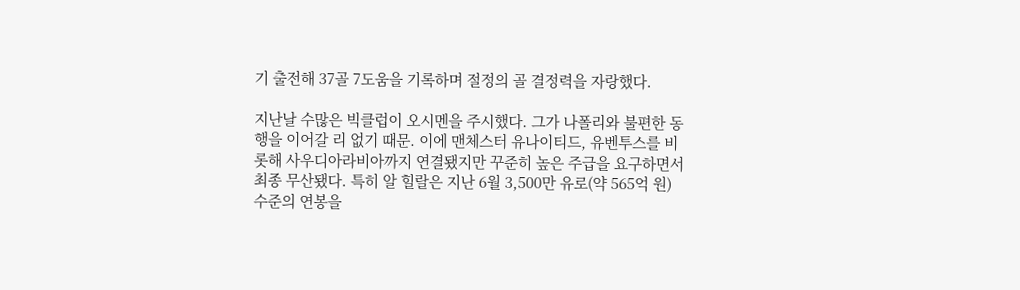기 출전해 37골 7도움을 기록하며 절정의 골 결정력을 자랑했다.

지난날 수많은 빅클럽이 오시멘을 주시했다. 그가 나폴리와 불편한 동행을 이어갈 리 없기 때문. 이에 맨체스터 유나이티드, 유벤투스를 비롯해 사우디아라비아까지 연결됐지만 꾸준히 높은 주급을 요구하면서 최종 무산됐다. 특히 알 힐랄은 지난 6월 3,500만 유로(약 565억 원) 수준의 연봉을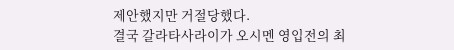제안했지만 거절당했다.
결국 갈라타사라이가 오시멘 영입전의 최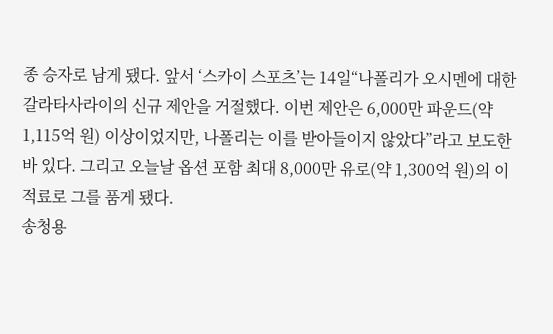종 승자로 남게 됐다. 앞서 ‘스카이 스포츠’는 14일“나폴리가 오시멘에 대한 갈라타사라이의 신규 제안을 거절했다. 이번 제안은 6,000만 파운드(약 1,115억 원) 이상이었지만, 나폴리는 이를 받아들이지 않았다”라고 보도한 바 있다. 그리고 오늘날 옵션 포함 최대 8,000만 유로(약 1,300억 원)의 이적료로 그를 품게 됐다.
송청용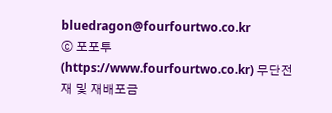bluedragon@fourfourtwo.co.kr
ⓒ 포포투(https://www.fourfourtwo.co.kr) 무단전재 및 재배포금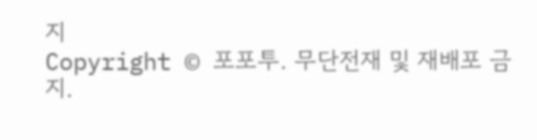지
Copyright © 포포투. 무단전재 및 재배포 금지.